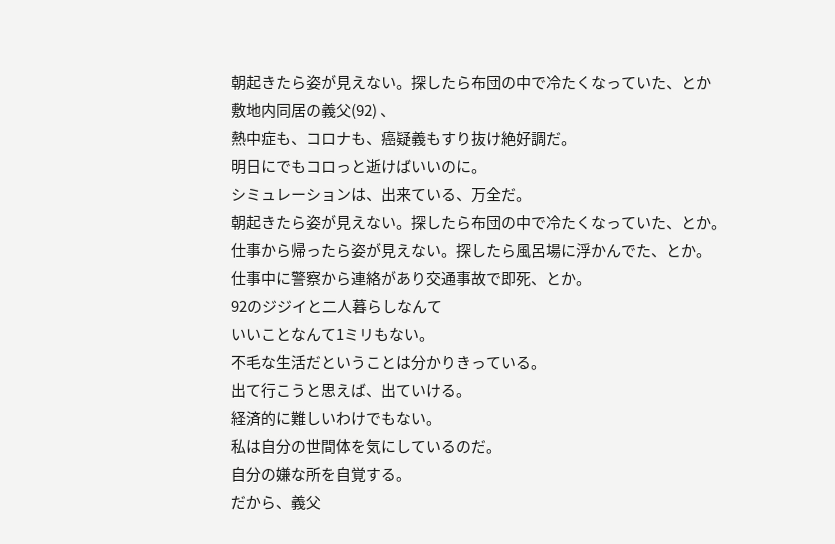朝起きたら姿が見えない。探したら布団の中で冷たくなっていた、とか
敷地内同居の義父(92) 、
熱中症も、コロナも、癌疑義もすり抜け絶好調だ。
明日にでもコロっと逝けばいいのに。
シミュレーションは、出来ている、万全だ。
朝起きたら姿が見えない。探したら布団の中で冷たくなっていた、とか。
仕事から帰ったら姿が見えない。探したら風呂場に浮かんでた、とか。
仕事中に警察から連絡があり交通事故で即死、とか。
92のジジイと二人暮らしなんて
いいことなんて1ミリもない。
不毛な生活だということは分かりきっている。
出て行こうと思えば、出ていける。
経済的に難しいわけでもない。
私は自分の世間体を気にしているのだ。
自分の嫌な所を自覚する。
だから、義父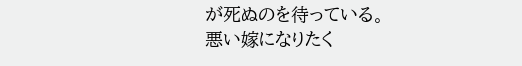が死ぬのを待っている。
悪い嫁になりたく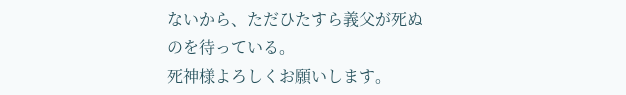ないから、ただひたすら義父が死ぬのを待っている。
死神様よろしくお願いします。